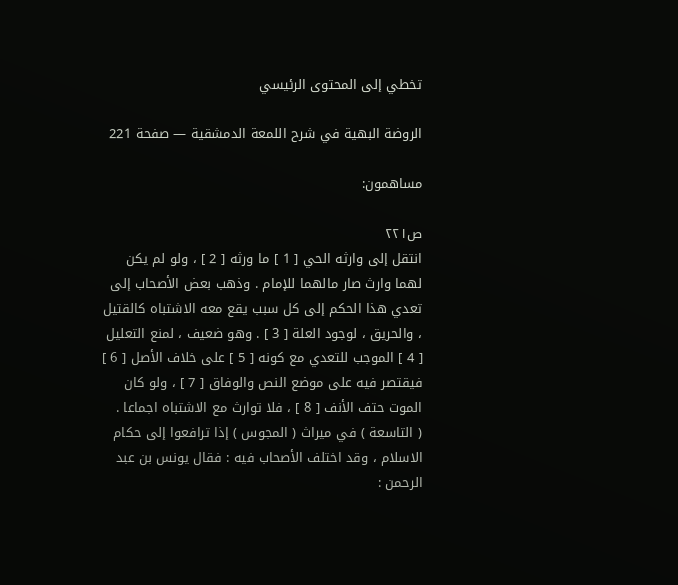تخطي إلى المحتوى الرئيسي

الروضة البهية في شرح اللمعة الدمشقية — صفحة 221

مساهمون:

ص٢٢١
انتقل إلى وارثه الحي [ 1 ] ما ورثه [ 2 ] ، ولو لم يكن لهما وارث صار مالهما للإمام . وذهب بعض الأصحاب إلى تعدي هذا الحكم إلى كل سبب يقع معه الاشتباه كالقتيل ، والحريق ، لوجود العلة [ 3 ] . وهو ضعيف ، لمنع التعليل [ 4 ] الموجب للتعدي مع كونه [ 5 ] على خلاف الأصل [ 6 ] فيقتصر فيه على موضع النص والوفاق [ 7 ] ، ولو كان الموت حتف الأنف [ 8 ] ، فلا توارث مع الاشتباه اجماعا .
( التاسعة ) في ميراث ( المجوس ) إذا ترافعوا إلى حكام الاسلام ، وقد اختلف الأصحاب فيه : فقال يونس بن عبد الرحمن :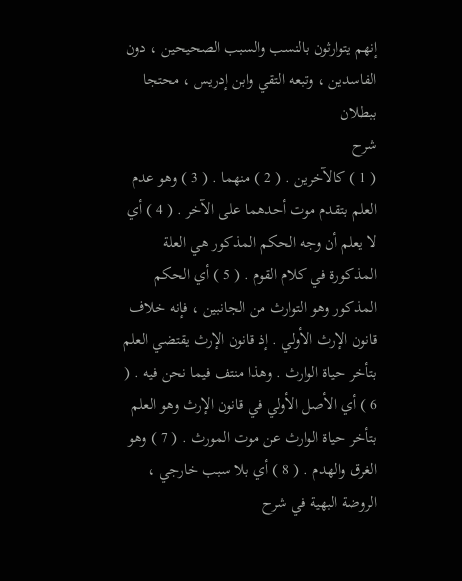إنهم يتوارثون بالنسب والسبب الصحيحين ، دون الفاسدين ، وتبعه التقي وابن إدريس ، محتجا ببطلان
شرح
( 1 ) كالآخرين . ( 2 ) منهما . ( 3 ) وهو عدم العلم بتقدم موت أحدهما على الآخر . ( 4 ) أي لا يعلم أن وجه الحكم المذكور هي العلة المذكورة في كلام القوم . ( 5 ) أي الحكم المذكور وهو التوارث من الجانبين ، فإنه خلاف قانون الإرث الأولي . إذ قانون الإرث يقتضي العلم بتأخر حياة الوارث . وهذا منتف فيما نحن فيه . ( 6 ) أي الأصل الأولي في قانون الإرث وهو العلم بتأخر حياة الوارث عن موت المورث . ( 7 ) وهو الغرق والهدم . ( 8 ) أي بلا سبب خارجي ،
الروضة البهية في شرح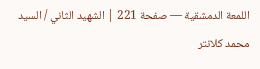اللمعة الدمشقية — صفحة 221 | الشهيد الثاني / السيد محمد كلانتر